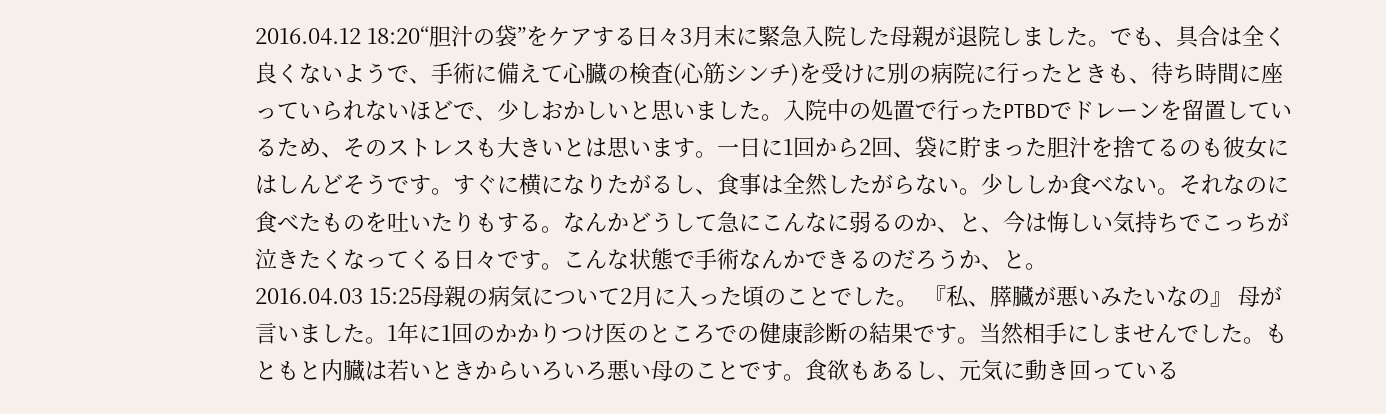2016.04.12 18:20“胆汁の袋”をケアする日々3月末に緊急入院した母親が退院しました。でも、具合は全く良くないようで、手術に備えて心臓の検査(心筋シンチ)を受けに別の病院に行ったときも、待ち時間に座っていられないほどで、少しおかしいと思いました。入院中の処置で行ったPTBDでドレーンを留置しているため、そのストレスも大きいとは思います。一日に1回から2回、袋に貯まった胆汁を捨てるのも彼女にはしんどそうです。すぐに横になりたがるし、食事は全然したがらない。少ししか食べない。それなのに食べたものを吐いたりもする。なんかどうして急にこんなに弱るのか、と、今は悔しい気持ちでこっちが泣きたくなってくる日々です。こんな状態で手術なんかできるのだろうか、と。
2016.04.03 15:25母親の病気について2月に入った頃のことでした。 『私、膵臓が悪いみたいなの』 母が言いました。1年に1回のかかりつけ医のところでの健康診断の結果です。当然相手にしませんでした。もともと内臓は若いときからいろいろ悪い母のことです。食欲もあるし、元気に動き回っている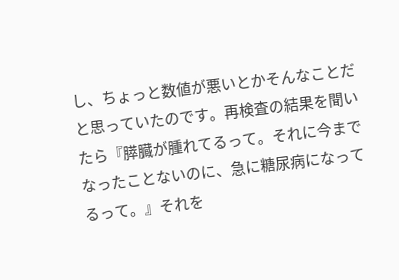し、ちょっと数値が悪いとかそんなことだと思っていたのです。再検査の結果を聞いたら『膵臓が腫れてるって。それに今までなったことないのに、急に糖尿病になってるって。』それを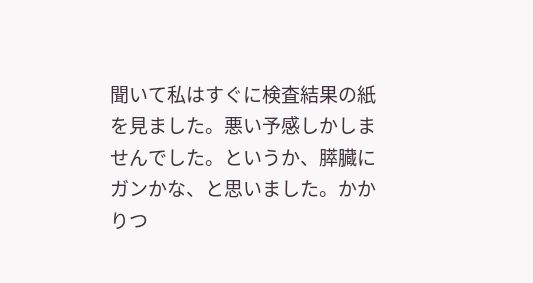聞いて私はすぐに検査結果の紙を見ました。悪い予感しかしませんでした。というか、膵臓にガンかな、と思いました。かかりつ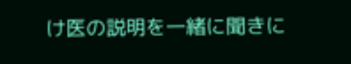け医の説明を一緒に聞きに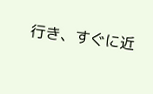行き、すぐに近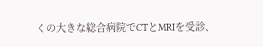くの大きな総合病院でCTとMRIを受診、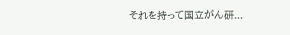それを持って国立がん研...